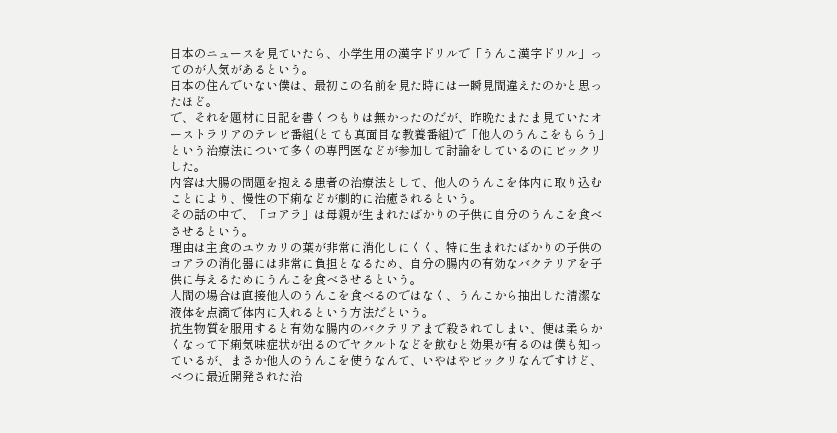日本のニュースを見ていたら、小学生用の漢字ドリルで「うんこ漢字ドリル」ってのが人気があるという。
日本の住んでいない僕は、最初この名前を見た時には一瞬見間違えたのかと思ったほど。
で、それを題材に日記を書くつもりは無かったのだが、昨晩たまたま見ていたオーストラリアのテレビ番組(とても真面目な教養番組)で「他人のうんこをもらう」という治療法について多くの専門医などが参加して討論をしているのにビックリした。
内容は大腸の問題を抱える患者の治療法として、他人のうんこを体内に取り込むことにより、慢性の下痢などが劇的に治癒されるという。
その話の中で、「コアラ」は母親が生まれたばかりの子供に自分のうんこを食べさせるという。
理由は主食のユウカリの葉が非常に消化しにくく、特に生まれたばかりの子供のコアラの消化器には非常に負担となるため、自分の腸内の有効なバクテリアを子供に与えるためにうんこを食べさせるという。
人間の場合は直接他人のうんこを食べるのではなく、うんこから抽出した清潔な液体を点滴で体内に入れるという方法だという。
抗生物質を服用すると有効な腸内のバクテリアまで殺されてしまい、便は柔らかくなって下痢気味症状が出るのでヤクルトなどを飲むと効果が有るのは僕も知っているが、まさか他人のうんこを使うなんて、いやはやビックリなんですけど、べつに最近開発された治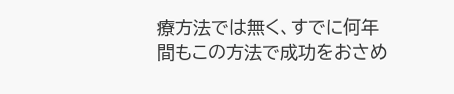療方法では無く、すでに何年間もこの方法で成功をおさめ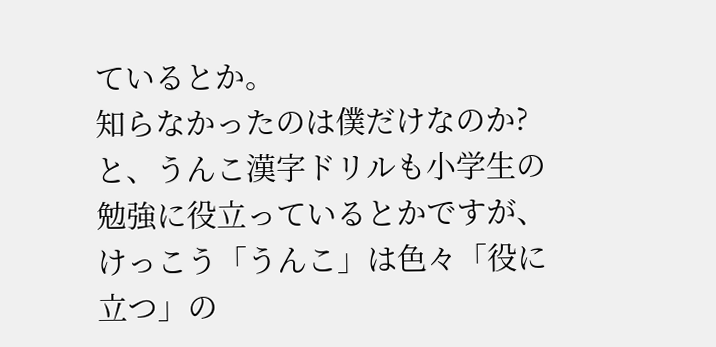ているとか。
知らなかったのは僕だけなのか?
と、うんこ漢字ドリルも小学生の勉強に役立っているとかですが、けっこう「うんこ」は色々「役に立つ」の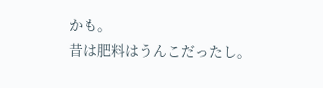かも。
昔は肥料はうんこだったし。